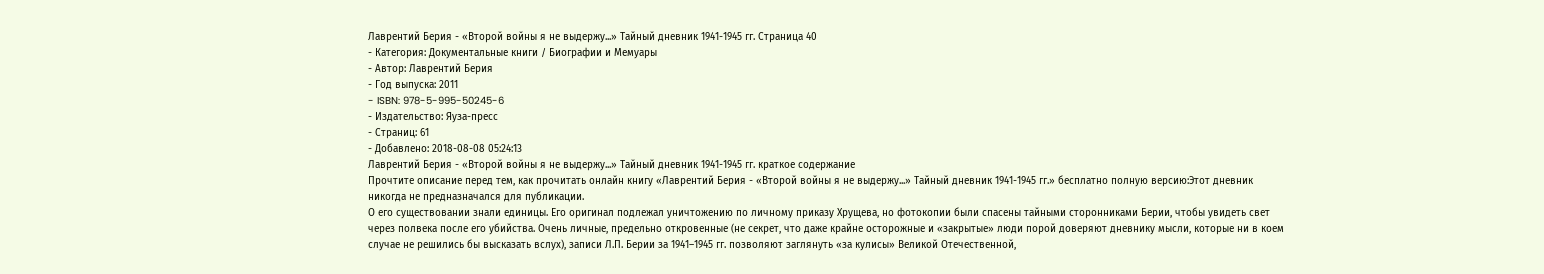Лаврентий Берия - «Второй войны я не выдержу...» Тайный дневник 1941-1945 гг. Страница 40
- Категория: Документальные книги / Биографии и Мемуары
- Автор: Лаврентий Берия
- Год выпуска: 2011
- ISBN: 978-5-995-50245-6
- Издательство: Яуза-пресс
- Страниц: 61
- Добавлено: 2018-08-08 05:24:13
Лаврентий Берия - «Второй войны я не выдержу...» Тайный дневник 1941-1945 гг. краткое содержание
Прочтите описание перед тем, как прочитать онлайн книгу «Лаврентий Берия - «Второй войны я не выдержу...» Тайный дневник 1941-1945 гг.» бесплатно полную версию:Этот дневник никогда не предназначался для публикации.
О его существовании знали единицы. Его оригинал подлежал уничтожению по личному приказу Хрущева, но фотокопии были спасены тайными сторонниками Берии, чтобы увидеть свет через полвека после его убийства. Очень личные, предельно откровенные (не секрет, что даже крайне осторожные и «закрытые» люди порой доверяют дневнику мысли, которые ни в коем случае не решились бы высказать вслух), записи Л.П. Берии за 1941–1945 гг. позволяют заглянуть «за кулисы» Великой Отечественной,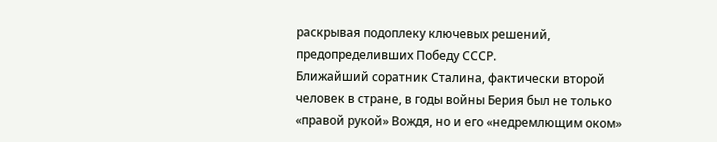раскрывая подоплеку ключевых решений, предопределивших Победу СССР.
Ближайший соратник Сталина, фактически второй человек в стране, в годы войны Берия был не только «правой рукой» Вождя, но и его «недремлющим оком»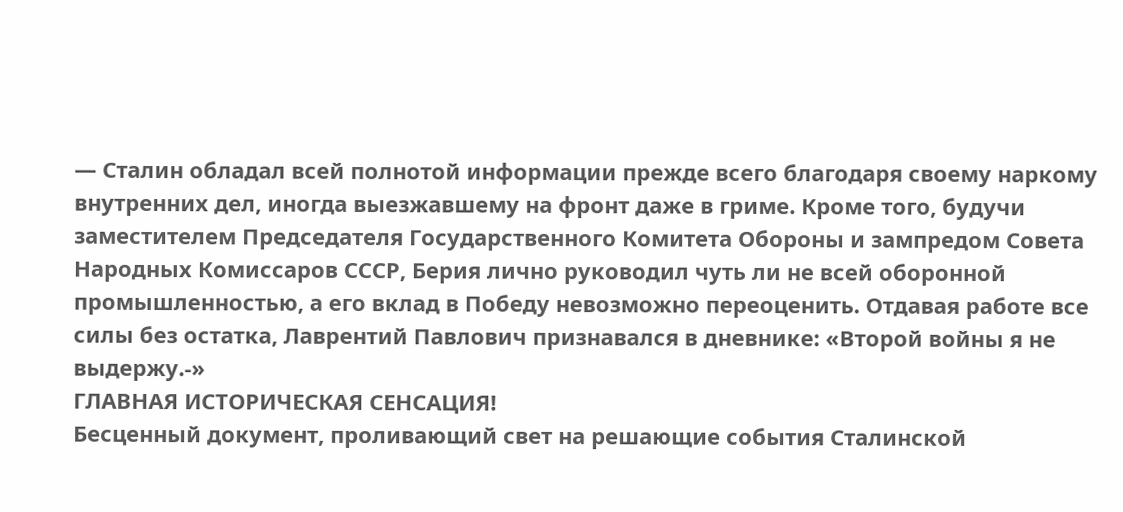— Сталин обладал всей полнотой информации прежде всего благодаря своему наркому внутренних дел, иногда выезжавшему на фронт даже в гриме. Кроме того, будучи заместителем Председателя Государственного Комитета Обороны и зампредом Совета Народных Комиссаров СССР, Берия лично руководил чуть ли не всей оборонной промышленностью, а его вклад в Победу невозможно переоценить. Отдавая работе все силы без остатка, Лаврентий Павлович признавался в дневнике: «Второй войны я не выдержу.-»
ГЛАВНАЯ ИСТОРИЧЕСКАЯ СЕНСАЦИЯ!
Бесценный документ, проливающий свет на решающие события Сталинской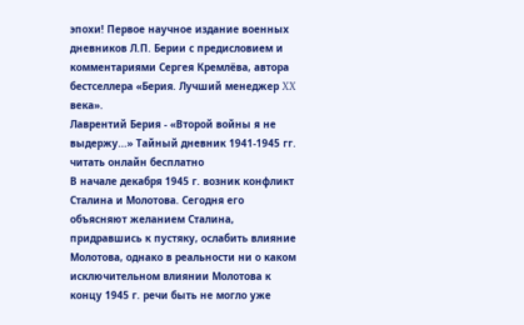эпохи! Первое научное издание военных дневников Л.П. Берии с предисловием и комментариями Сергея Кремлёва, автора бестселлера «Берия. Лучший менеджер XX века».
Лаврентий Берия - «Второй войны я не выдержу...» Тайный дневник 1941-1945 гг. читать онлайн бесплатно
В начале декабря 1945 г. возник конфликт Сталина и Молотова. Сегодня его объясняют желанием Сталина, придравшись к пустяку, ослабить влияние Молотова, однако в реальности ни о каком исключительном влиянии Молотова к концу 1945 г. речи быть не могло уже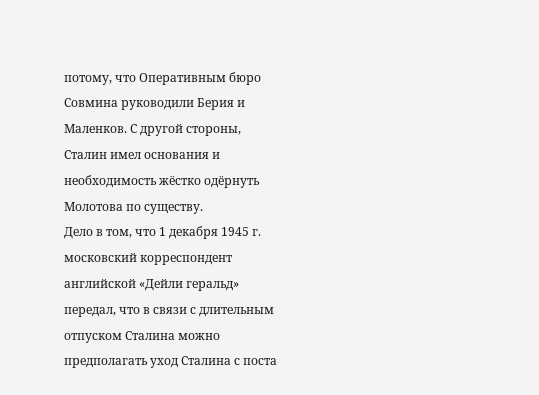потому, что Оперативным бюро Совмина руководили Берия и Маленков. С другой стороны, Сталин имел основания и необходимость жёстко одёрнуть Молотова по существу.
Дело в том, что 1 декабря 1945 г. московский корреспондент английской «Дейли геральд» передал, что в связи с длительным отпуском Сталина можно предполагать уход Сталина с поста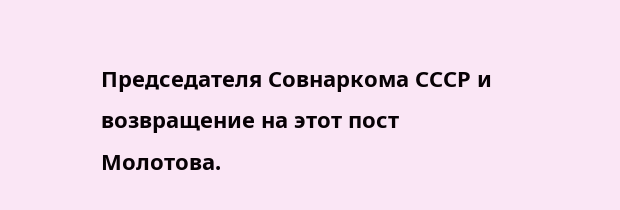Председателя Совнаркома СССР и возвращение на этот пост Молотова.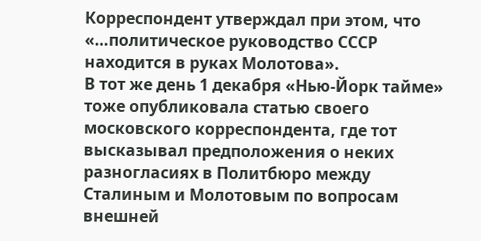Корреспондент утверждал при этом, что «…политическое руководство СССР находится в руках Молотова».
В тот же день 1 декабря «Нью-Йорк тайме» тоже опубликовала статью своего московского корреспондента, где тот высказывал предположения о неких разногласиях в Политбюро между Сталиным и Молотовым по вопросам внешней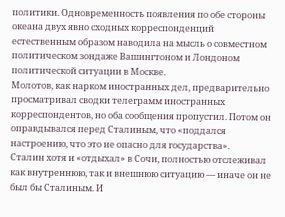политики. Одновременность появления по обе стороны океана двух явно сходных корреспонденций естественным образом наводила на мысль о совместном политическом зондаже Вашингтоном и Лондоном политической ситуации в Москве.
Молотов, как нарком иностранных дел, предварительно просматривал сводки телеграмм иностранных корреспондентов, но оба сообщения пропустил. Потом он оправдывался перед Сталиным, что «поддался настроению, что это не опасно для государства».
Сталин хотя и «отдыхал» в Сочи, полностью отслеживал как внутреннюю, так и внешнюю ситуацию — иначе он не был бы Сталиным. И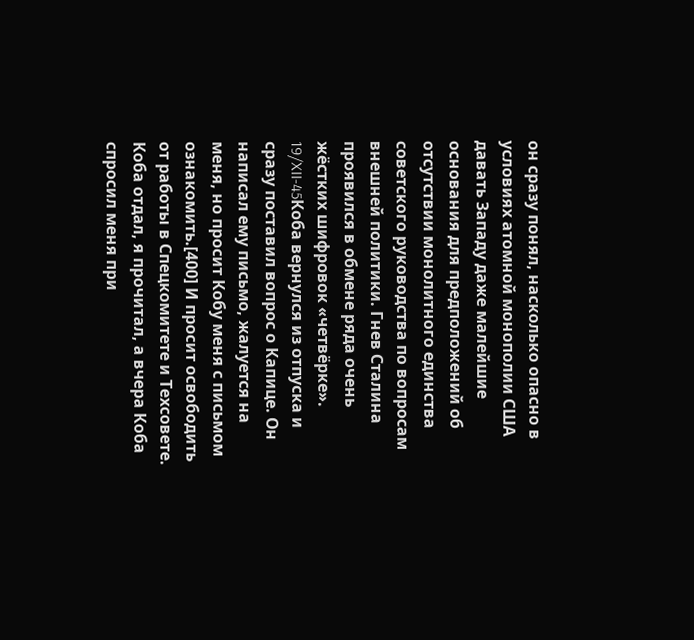он сразу понял, насколько опасно в условиях атомной монополии США давать Западу даже малейшие основания для предположений об отсутствии монолитного единства советского руководства по вопросам внешней политики. Гнев Сталина проявился в обмене ряда очень жёстких шифровок «четвёрке».
19/XII-45Коба вернулся из отпуска и сразу поставил вопрос о Капице. Он написал ему письмо, жалуется на меня, но просит Кобу меня с письмом ознакомить.[400] И просит освободить от работы в Спецкомитете и Техсовете. Коба отдал, я прочитал, а вчера Коба спросил меня при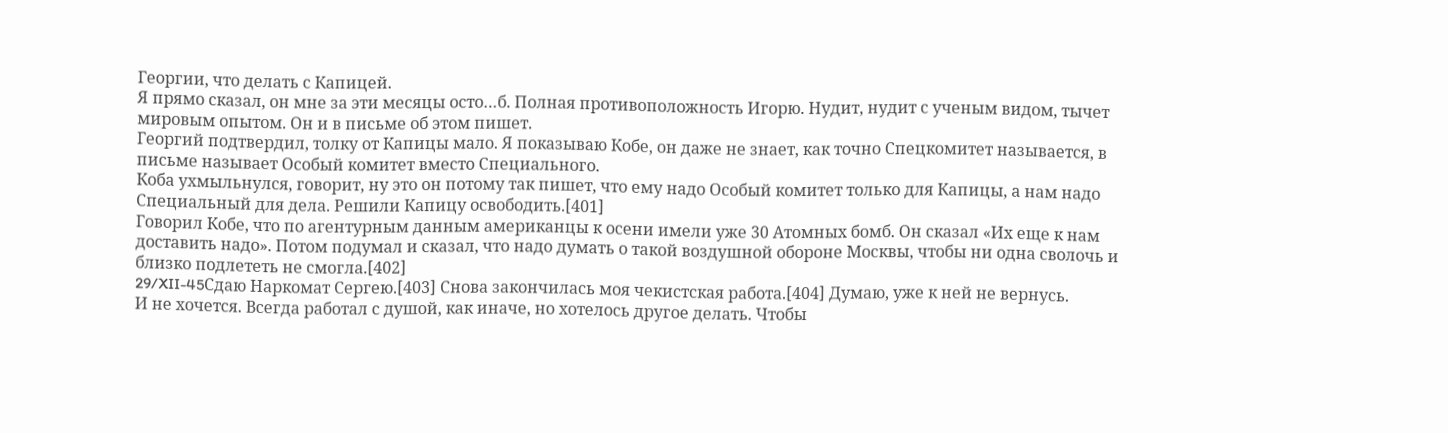Георгии, что делать с Капицей.
Я прямо сказал, он мне за эти месяцы осто…б. Полная противоположность Игорю. Нудит, нудит с ученым видом, тычет мировым опытом. Он и в письме об этом пишет.
Георгий подтвердил, толку от Капицы мало. Я показываю Кобе, он даже не знает, как точно Спецкомитет называется, в письме называет Особый комитет вместо Специального.
Коба ухмыльнулся, говорит, ну это он потому так пишет, что ему надо Особый комитет только для Капицы, а нам надо Специальный для дела. Решили Капицу освободить.[401]
Говорил Кобе, что по агентурным данным американцы к осени имели уже 30 Атомных бомб. Он сказал «Их еще к нам доставить надо». Потом подумал и сказал, что надо думать о такой воздушной обороне Москвы, чтобы ни одна сволочь и близко подлететь не смогла.[402]
29/XII-45Сдаю Наркомат Сергею.[403] Снова закончилась моя чекистская работа.[404] Думаю, уже к ней не вернусь.
И не хочется. Всегда работал с душой, как иначе, но хотелось другое делать. Чтобы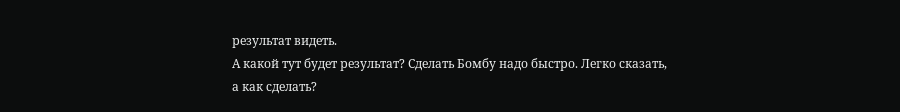результат видеть.
А какой тут будет результат? Сделать Бомбу надо быстро. Легко сказать, а как сделать?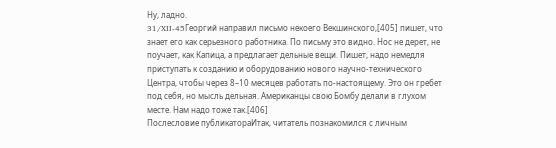Ну, ладно.
31/XII-45Георгий направил письмо некоего Векшинского,[405] пишет, что знает его как серьезного работника. По письму это видно. Нос не дерет, не поучает, как Капица, а предлагает дельные вещи. Пишет, надо немедля приступать к созданию и оборудованию нового научно-технического Центра, чтобы через 8–10 месяцев работать по-настоящему. Это он гребет под себя, но мысль дельная. Американцы свою Бомбу делали в глухом месте. Нам надо тоже так.[406]
Послесловие публикатораИтак, читатель познакомился с личным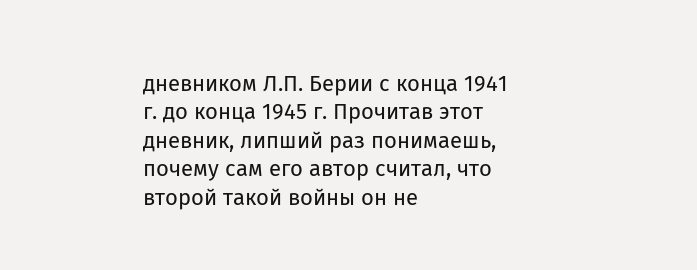дневником Л.П. Берии с конца 1941 г. до конца 1945 г. Прочитав этот дневник, липший раз понимаешь, почему сам его автор считал, что второй такой войны он не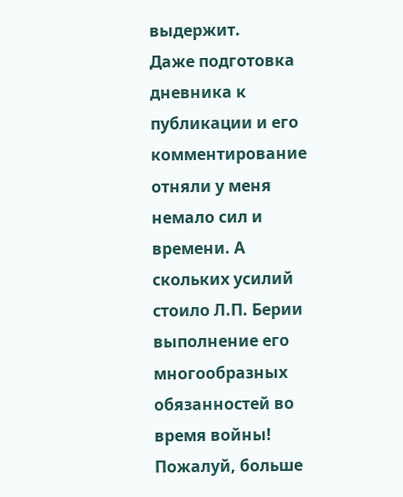выдержит.
Даже подготовка дневника к публикации и его комментирование отняли у меня немало сил и времени. А скольких усилий стоило Л.П. Берии выполнение его многообразных обязанностей во время войны!
Пожалуй, больше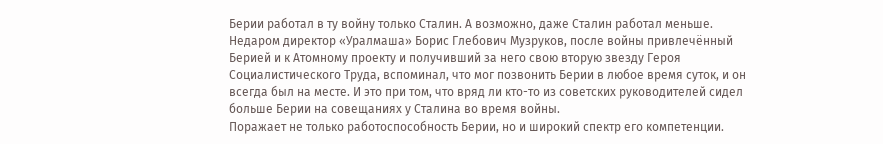Берии работал в ту войну только Сталин. А возможно, даже Сталин работал меньше. Недаром директор «Уралмаша» Борис Глебович Музруков, после войны привлечённый Берией и к Атомному проекту и получивший за него свою вторую звезду Героя Социалистического Труда, вспоминал, что мог позвонить Берии в любое время суток, и он всегда был на месте. И это при том, что вряд ли кто-то из советских руководителей сидел больше Берии на совещаниях у Сталина во время войны.
Поражает не только работоспособность Берии, но и широкий спектр его компетенции.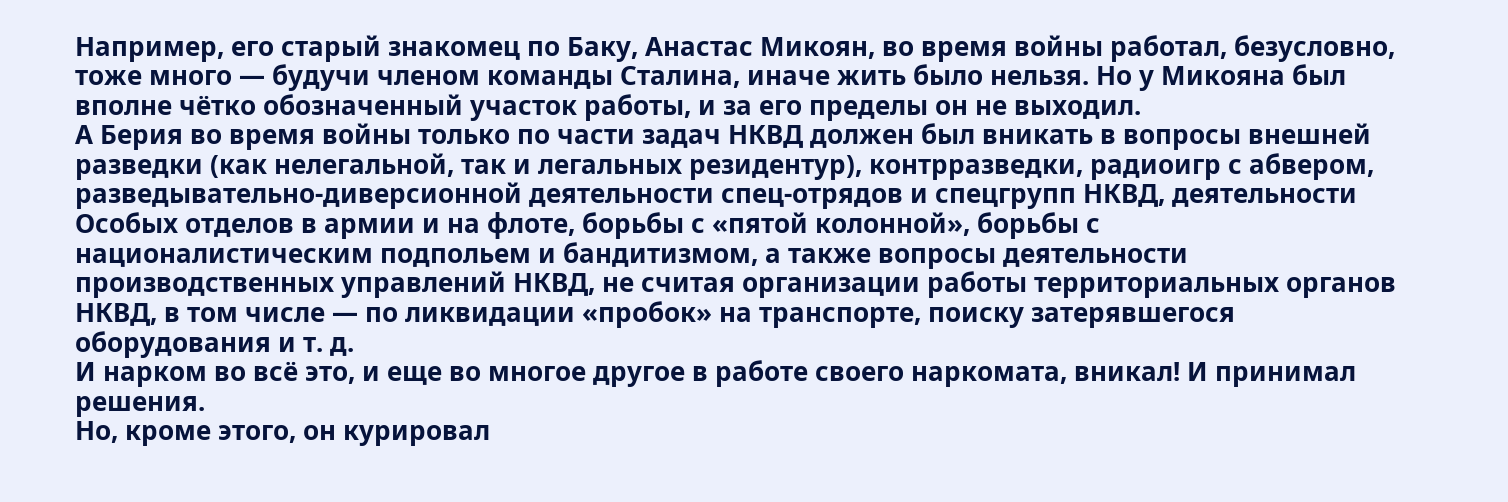Например, его старый знакомец по Баку, Анастас Микоян, во время войны работал, безусловно, тоже много — будучи членом команды Сталина, иначе жить было нельзя. Но у Микояна был вполне чётко обозначенный участок работы, и за его пределы он не выходил.
А Берия во время войны только по части задач НКВД должен был вникать в вопросы внешней разведки (как нелегальной, так и легальных резидентур), контрразведки, радиоигр с абвером, разведывательно-диверсионной деятельности спец-отрядов и спецгрупп НКВД, деятельности Особых отделов в армии и на флоте, борьбы с «пятой колонной», борьбы с националистическим подпольем и бандитизмом, а также вопросы деятельности производственных управлений НКВД, не считая организации работы территориальных органов НКВД, в том числе — по ликвидации «пробок» на транспорте, поиску затерявшегося оборудования и т. д.
И нарком во всё это, и еще во многое другое в работе своего наркомата, вникал! И принимал решения.
Но, кроме этого, он курировал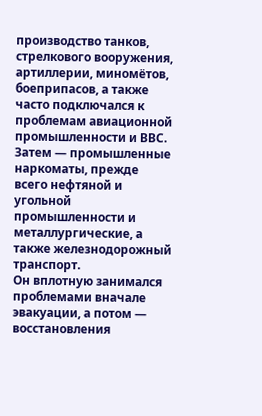производство танков, стрелкового вооружения, артиллерии, миномётов, боеприпасов, а также часто подключался к проблемам авиационной промышленности и ВВС.
Затем — промышленные наркоматы, прежде всего нефтяной и угольной промышленности и металлургические, а также железнодорожный транспорт.
Он вплотную занимался проблемами вначале эвакуации, а потом — восстановления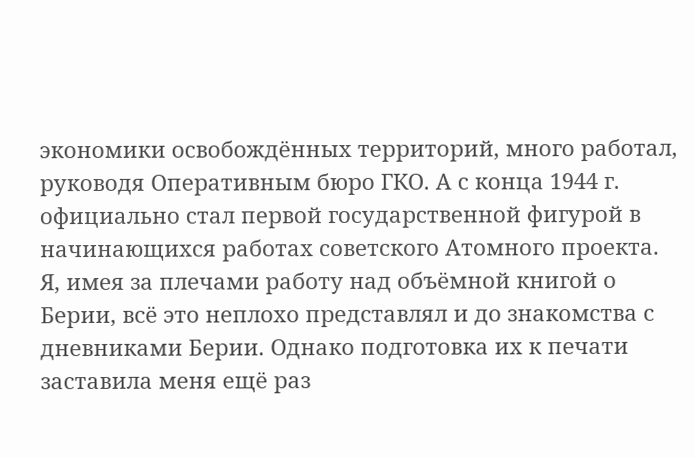экономики освобождённых территорий, много работал, руководя Оперативным бюро ГКО. А с конца 1944 г. официально стал первой государственной фигурой в начинающихся работах советского Атомного проекта.
Я, имея за плечами работу над объёмной книгой о Берии, всё это неплохо представлял и до знакомства с дневниками Берии. Однако подготовка их к печати заставила меня ещё раз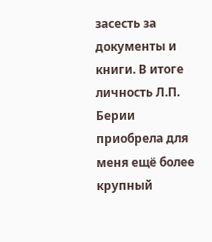засесть за документы и книги. В итоге личность Л.П. Берии приобрела для меня ещё более крупный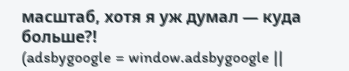масштаб, хотя я уж думал — куда больше?!
(adsbygoogle = window.adsbygoogle ||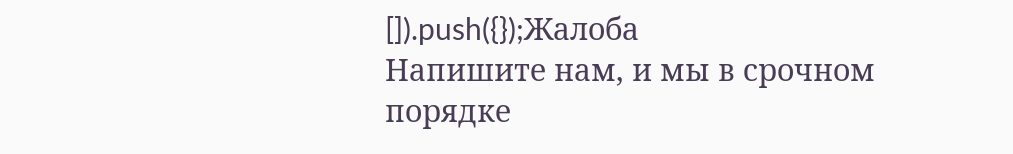[]).push({});Жалоба
Напишите нам, и мы в срочном порядке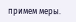примем меры.